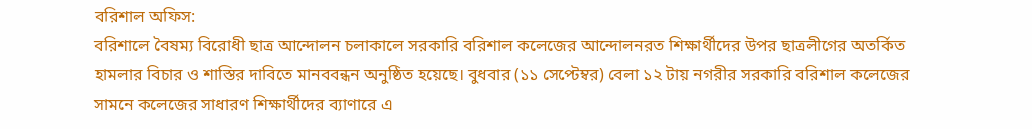বরিশাল অফিস:
বরিশালে বৈষম্য বিরোধী ছাত্র আন্দোলন চলাকালে সরকারি বরিশাল কলেজের আন্দোলনরত শিক্ষার্থীদের উপর ছাত্রলীগের অতর্কিত হামলার বিচার ও শাস্তির দাবিতে মানববন্ধন অনুষ্ঠিত হয়েছে। বুধবার (১১ সেপ্টেম্বর) বেলা ১২ টায় নগরীর সরকারি বরিশাল কলেজের সামনে কলেজের সাধারণ শিক্ষার্থীদের ব্যাণারে এ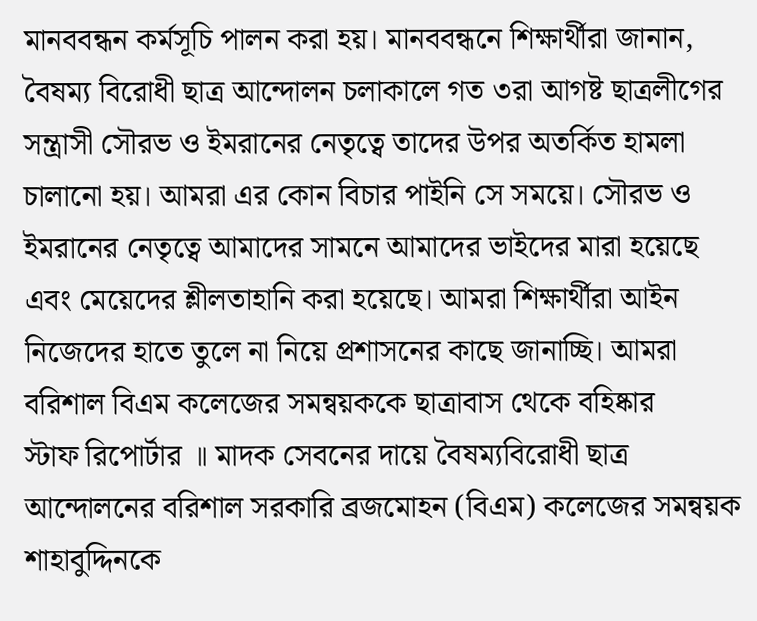মানববন্ধন কর্মসূচি পালন করা হয়। মানববন্ধনে শিক্ষার্থীরা জানান, বৈষম্য বিরোধী ছাত্র আন্দোলন চলাকালে গত ৩রা আগষ্ট ছাত্রলীগের সন্ত্রাসী সৌরভ ও ইমরানের নেতৃত্বে তাদের উপর অতর্কিত হামলা চালানো হয়। আমরা এর কোন বিচার পাইনি সে সময়ে। সৌরভ ও ইমরানের নেতৃত্বে আমাদের সামনে আমাদের ভাইদের মারা হয়েছে এবং মেয়েদের শ্লীলতাহানি করা হয়েছে। আমরা শিক্ষার্থীরা আইন নিজেদের হাতে তুলে না নিয়ে প্রশাসনের কাছে জানাচ্ছি। আমরা
বরিশাল বিএম কলেজের সমন্বয়ককে ছাত্রাবাস থেকে বহিষ্কার
স্টাফ রিপোর্টার ॥ মাদক সেবনের দায়ে বৈষম্যবিরোধী ছাত্র আন্দোলনের বরিশাল সরকারি ব্রজমোহন (বিএম) কলেজের সমন্বয়ক শাহাবুদ্দিনকে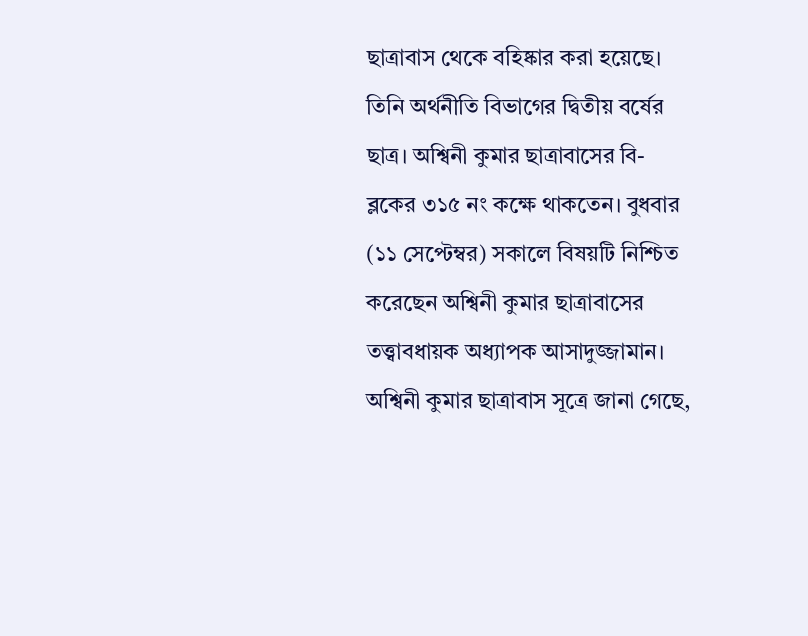ছাত্রাবাস থেকে বহিষ্কার করা হয়েছে। তিনি অর্থনীতি বিভাগের দ্বিতীয় বর্ষের ছাত্র। অশ্বিনী কুমার ছাত্রাবাসের বি-ব্লকের ৩১৫ নং কক্ষে থাকতেন। বুধবার (১১ সেপ্টেম্বর) সকালে বিষয়টি নিশ্চিত করেছেন অশ্বিনী কুমার ছাত্রাবাসের তত্ত্বাবধায়ক অধ্যাপক আসাদুজ্জামান। অশ্বিনী কুমার ছাত্রাবাস সূত্রে জানা গেছে,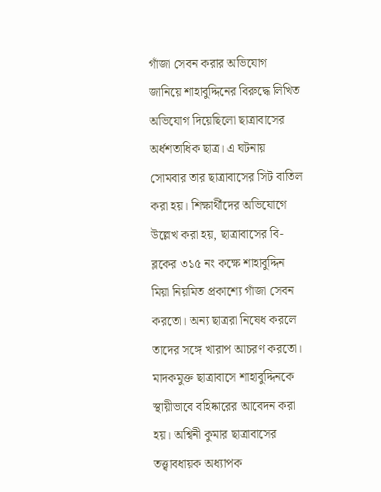গাঁজা সেবন করার অভিযোগ জানিয়ে শাহাবুদ্দিনের বিরুদ্ধে লিখিত অভিযোগ দিয়েছিলো ছাত্রাবাসের অর্ধশতাধিক ছাত্র। এ ঘটনায় সোমবার তার ছাত্রাবাসের সিট বাতিল করা হয়। শিক্ষার্থীদের অভিযোগে উল্লেখ করা হয়, ছাত্রাবাসের বি-ব্লকের ৩১৫ নং কক্ষে শাহাবুদ্দিন মিয়া নিয়মিত প্রকাশ্যে গাঁজা সেবন করতো। অন্য ছাত্ররা নিষেধ করলে তাদের সঙ্গে খারাপ আচরণ করতো। মাদকমুক্ত ছাত্রাবাসে শাহাবুদ্দিনকে স্থায়ীভাবে বহিষ্কারের আবেদন করা হয়। অশ্বিনী কুমার ছাত্রাবাসের তত্ত্বাবধায়ক অধ্যাপক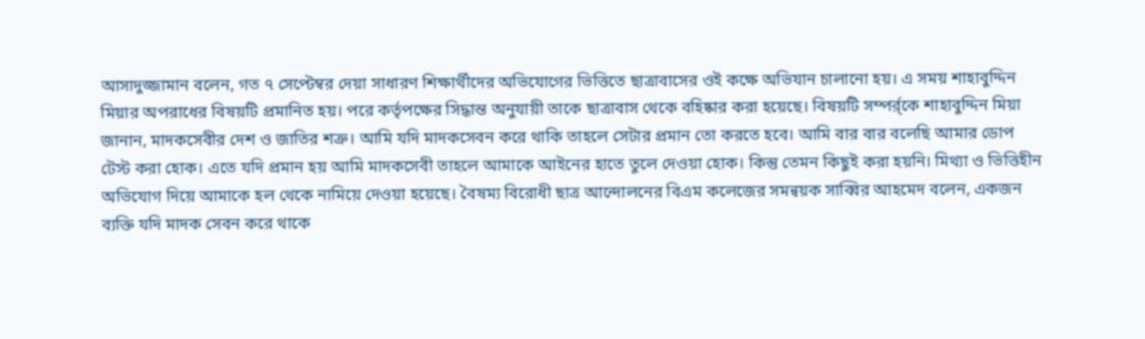আসাদুজ্জামান বলেন, গত ৭ সেপ্টেম্বর দেয়া সাধারণ শিক্ষার্থীদের অভিযোগের ভিত্তিতে ছাত্রাবাসের ওই কক্ষে অভিযান চালানো হয়। এ সময় শাহাবুদ্দিন মিয়ার অপরাধের বিষয়টি প্রমানিত হয়। পরে কর্তৃপক্ষের সিদ্ধান্ত অনুযায়ী তাকে ছাত্রাবাস থেকে বহিষ্কার করা হয়েছে। বিষয়টি সম্পর্র্কে শাহাবুদ্দিন মিয়া জানান, মাদকসেবীর দেশ ও জাতির শত্রু। আমি যদি মাদকসেবন করে থাকি তাহলে সেটার প্রমান তো করতে হবে। আমি বার বার বলেছি আমার ডোপ টেস্ট করা হোক। এতে যদি প্রমান হয় আমি মাদকসেবী তাহলে আমাকে আইনের হাতে তুলে দেওয়া হোক। কিন্তু তেমন কিছুই করা হয়নি। মিথ্যা ও ভিত্তিহীন অভিযোগ দিয়ে আমাকে হল থেকে নামিয়ে দেওয়া হয়েছে। বৈষম্য বিরোধী ছাত্র আন্দোলনের বিএম কলেজের সমন্বয়ক সাব্বির আহমেদ বলেন, একজন ব্যক্তি যদি মাদক সেবন করে থাকে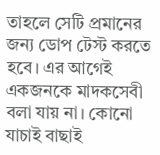তাহলে সেটি প্রমানের জন্য ডোপ টেস্ট করতে হবে। এর আগেই একজনকে মাদকসেবী বলা যায় না। কোনো যাচাই বাছাই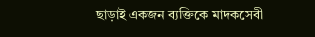ছাড়াই একজন ব্যক্তিকে মাদকসেবী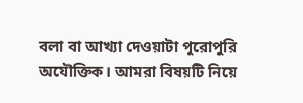বলা বা আখ্যা দেওয়াটা পুরোপুরি অযৌক্তিক। আমরা বিষয়টি নিয়ে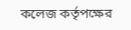কলেজ কর্তৃপক্ষের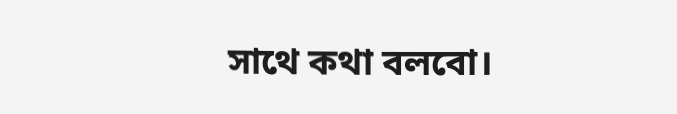সাথে কথা বলবো।